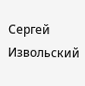Сергей Извольский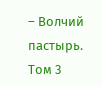– Волчий пастырь. Том 3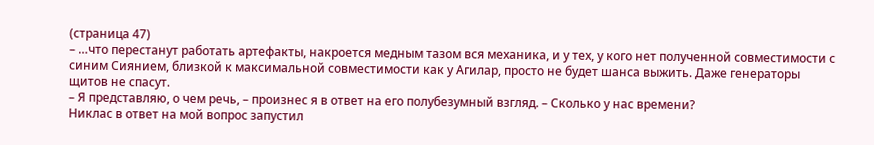(страница 47)
– …что перестанут работать артефакты, накроется медным тазом вся механика, и у тех, у кого нет полученной совместимости с синим Сиянием, близкой к максимальной совместимости как у Агилар, просто не будет шанса выжить. Даже генераторы щитов не спасут.
– Я представляю, о чем речь, – произнес я в ответ на его полубезумный взгляд. – Сколько у нас времени?
Никлас в ответ на мой вопрос запустил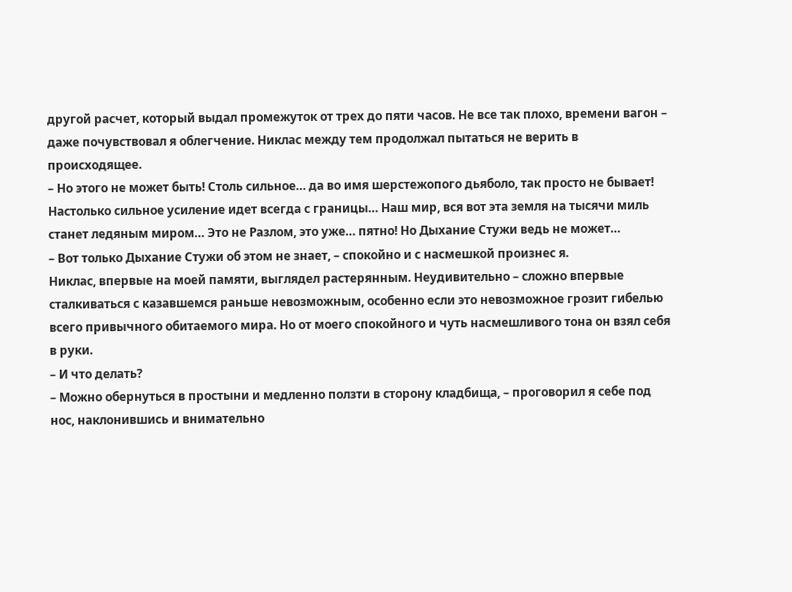другой расчет, который выдал промежуток от трех до пяти часов. Не все так плохо, времени вагон – даже почувствовал я облегчение. Никлас между тем продолжал пытаться не верить в происходящее.
– Но этого не может быть! Столь сильное… да во имя шерстежопого дьяболо, так просто не бывает! Настолько сильное усиление идет всегда с границы… Наш мир, вся вот эта земля на тысячи миль станет ледяным миром… Это не Разлом, это уже… пятно! Но Дыхание Стужи ведь не может…
– Вот только Дыхание Стужи об этом не знает, – спокойно и с насмешкой произнес я.
Никлас, впервые на моей памяти, выглядел растерянным. Неудивительно – сложно впервые сталкиваться с казавшемся раньше невозможным, особенно если это невозможное грозит гибелью всего привычного обитаемого мира. Но от моего спокойного и чуть насмешливого тона он взял себя в руки.
– И что делать?
– Можно обернуться в простыни и медленно ползти в сторону кладбища, – проговорил я себе под нос, наклонившись и внимательно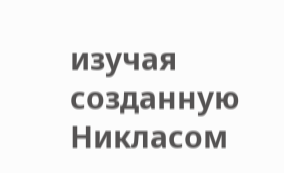изучая созданную Никласом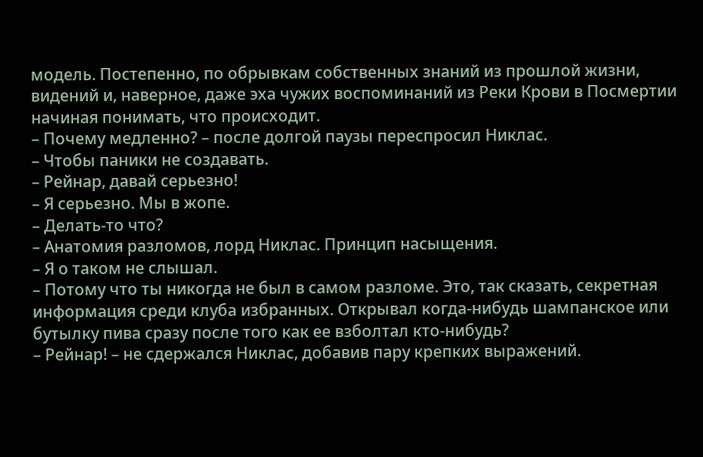модель. Постепенно, по обрывкам собственных знаний из прошлой жизни, видений и, наверное, даже эха чужих воспоминаний из Реки Крови в Посмертии начиная понимать, что происходит.
– Почему медленно? – после долгой паузы переспросил Никлас.
– Чтобы паники не создавать.
– Рейнар, давай серьезно!
– Я серьезно. Мы в жопе.
– Делать-то что?
– Анатомия разломов, лорд Никлас. Принцип насыщения.
– Я о таком не слышал.
– Потому что ты никогда не был в самом разломе. Это, так сказать, секретная информация среди клуба избранных. Открывал когда-нибудь шампанское или бутылку пива сразу после того как ее взболтал кто-нибудь?
– Рейнар! – не сдержался Никлас, добавив пару крепких выражений.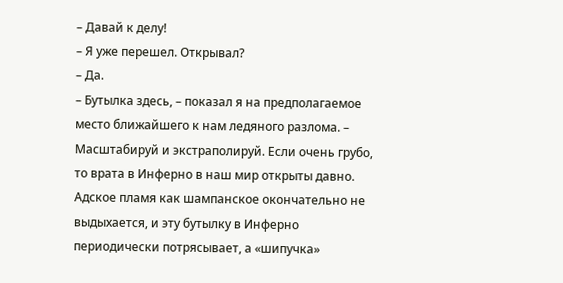– Давай к делу!
– Я уже перешел. Открывал?
– Да.
– Бутылка здесь, – показал я на предполагаемое место ближайшего к нам ледяного разлома. – Масштабируй и экстраполируй. Если очень грубо, то врата в Инферно в наш мир открыты давно. Адское пламя как шампанское окончательно не выдыхается, и эту бутылку в Инферно периодически потрясывает, а «шипучка»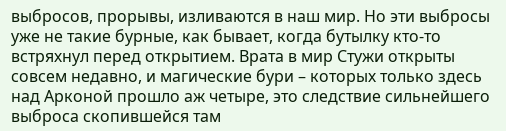выбросов, прорывы, изливаются в наш мир. Но эти выбросы уже не такие бурные, как бывает, когда бутылку кто-то встряхнул перед открытием. Врата в мир Стужи открыты совсем недавно, и магические бури – которых только здесь над Арконой прошло аж четыре, это следствие сильнейшего выброса скопившейся там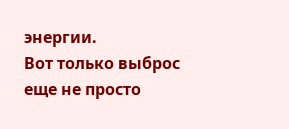энергии.
Вот только выброс еще не просто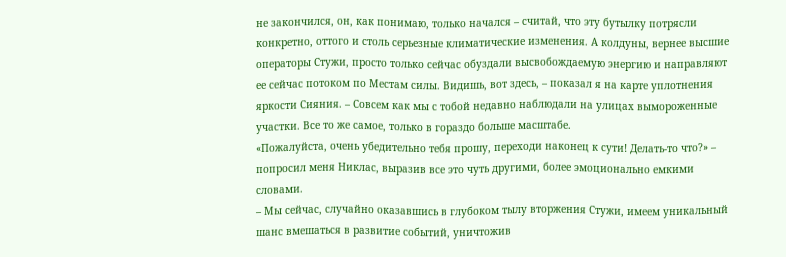не закончился, он, как понимаю, только начался – считай, что эту бутылку потрясли конкретно, оттого и столь серьезные климатические изменения. А колдуны, вернее высшие операторы Стужи, просто только сейчас обуздали высвобождаемую энергию и направляют ее сейчас потоком по Местам силы. Видишь, вот здесь, – показал я на карте уплотнения яркости Сияния. – Совсем как мы с тобой недавно наблюдали на улицах вымороженные участки. Все то же самое, только в гораздо больше масштабе.
«Пожалуйста, очень убедительно тебя прошу, переходи наконец к сути! Делать-то что?» – попросил меня Никлас, выразив все это чуть другими, более эмоционально емкими словами.
– Мы сейчас, случайно оказавшись в глубоком тылу вторжения Стужи, имеем уникальный шанс вмешаться в развитие событий, уничтожив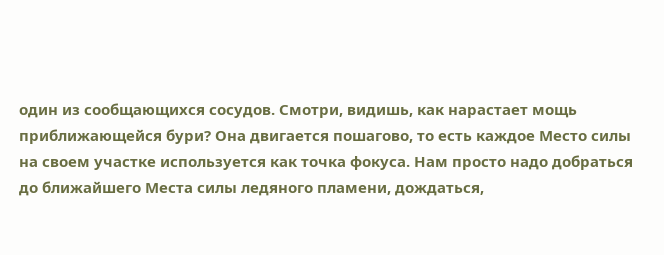один из сообщающихся сосудов. Смотри, видишь, как нарастает мощь приближающейся бури? Она двигается пошагово, то есть каждое Место силы на своем участке используется как точка фокуса. Нам просто надо добраться до ближайшего Места силы ледяного пламени, дождаться,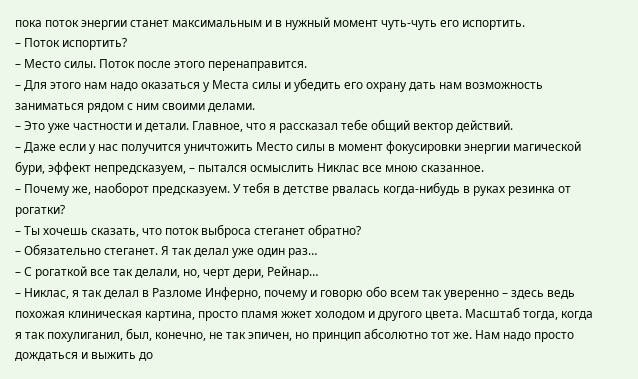пока поток энергии станет максимальным и в нужный момент чуть-чуть его испортить.
– Поток испортить?
– Место силы. Поток после этого перенаправится.
– Для этого нам надо оказаться у Места силы и убедить его охрану дать нам возможность заниматься рядом с ним своими делами.
– Это уже частности и детали. Главное, что я рассказал тебе общий вектор действий.
– Даже если у нас получится уничтожить Место силы в момент фокусировки энергии магической бури, эффект непредсказуем, – пытался осмыслить Никлас все мною сказанное.
– Почему же, наоборот предсказуем. У тебя в детстве рвалась когда-нибудь в руках резинка от рогатки?
– Ты хочешь сказать, что поток выброса стеганет обратно?
– Обязательно стеганет. Я так делал уже один раз…
– С рогаткой все так делали, но, черт дери, Рейнар…
– Никлас, я так делал в Разломе Инферно, почему и говорю обо всем так уверенно – здесь ведь похожая клиническая картина, просто пламя жжет холодом и другого цвета. Масштаб тогда, когда я так похулиганил, был, конечно, не так эпичен, но принцип абсолютно тот же. Нам надо просто дождаться и выжить до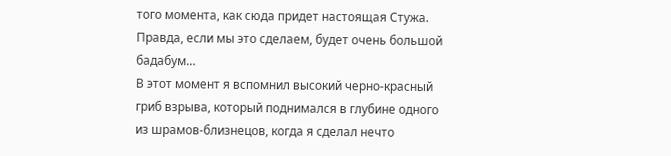того момента, как сюда придет настоящая Стужа. Правда, если мы это сделаем, будет очень большой бадабум…
В этот момент я вспомнил высокий черно-красный гриб взрыва, который поднимался в глубине одного из шрамов-близнецов, когда я сделал нечто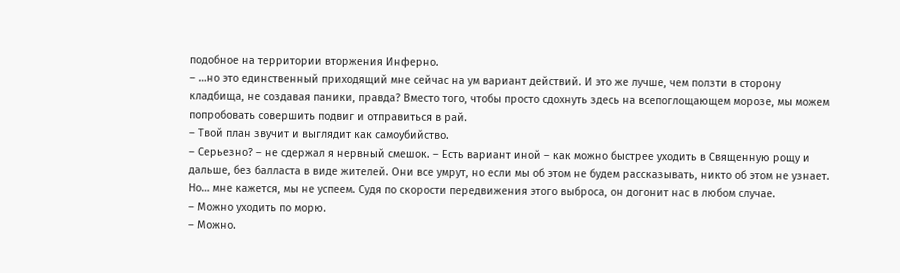подобное на территории вторжения Инферно.
– …но это единственный приходящий мне сейчас на ум вариант действий. И это же лучше, чем ползти в сторону кладбища, не создавая паники, правда? Вместо того, чтобы просто сдохнуть здесь на всепоглощающем морозе, мы можем попробовать совершить подвиг и отправиться в рай.
– Твой план звучит и выглядит как самоубийство.
– Серьезно? – не сдержал я нервный смешок. – Есть вариант иной – как можно быстрее уходить в Священную рощу и дальше, без балласта в виде жителей. Они все умрут, но если мы об этом не будем рассказывать, никто об этом не узнает. Но… мне кажется, мы не успеем. Судя по скорости передвижения этого выброса, он догонит нас в любом случае.
– Можно уходить по морю.
– Можно.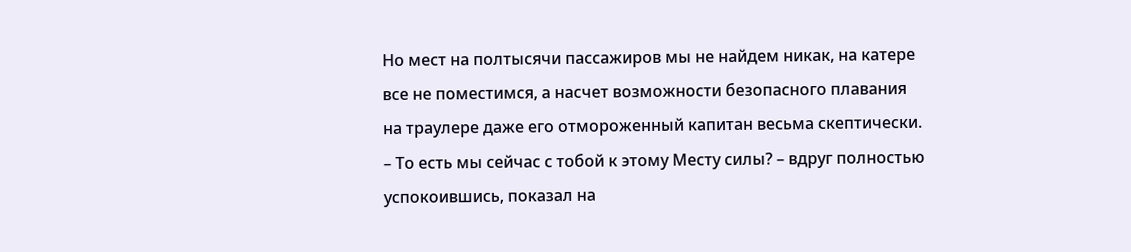Но мест на полтысячи пассажиров мы не найдем никак, на катере все не поместимся, а насчет возможности безопасного плавания на траулере даже его отмороженный капитан весьма скептически.
– То есть мы сейчас с тобой к этому Месту силы? – вдруг полностью успокоившись, показал на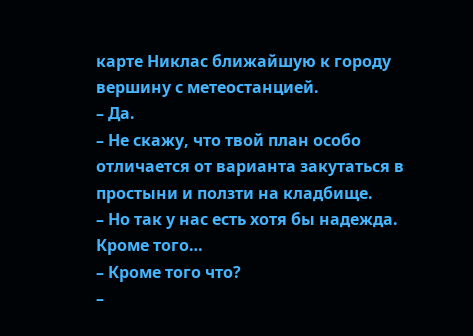карте Никлас ближайшую к городу вершину с метеостанцией.
– Да.
– Не скажу, что твой план особо отличается от варианта закутаться в простыни и ползти на кладбище.
– Но так у нас есть хотя бы надежда. Кроме того…
– Кроме того что?
–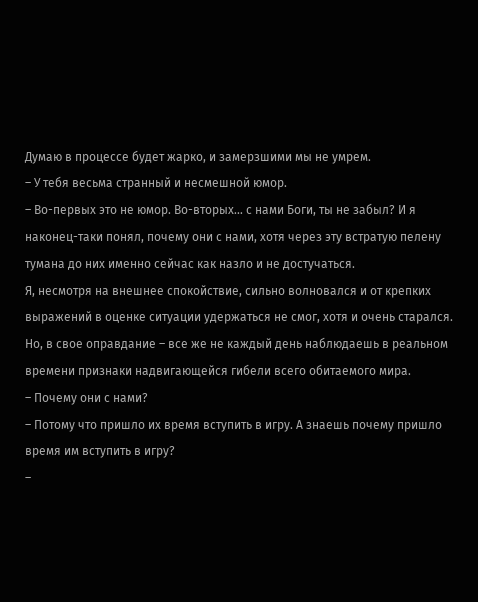Думаю в процессе будет жарко, и замерзшими мы не умрем.
– У тебя весьма странный и несмешной юмор.
– Во-первых это не юмор. Во-вторых… с нами Боги, ты не забыл? И я наконец-таки понял, почему они с нами, хотя через эту встратую пелену тумана до них именно сейчас как назло и не достучаться.
Я, несмотря на внешнее спокойствие, сильно волновался и от крепких выражений в оценке ситуации удержаться не смог, хотя и очень старался. Но, в свое оправдание – все же не каждый день наблюдаешь в реальном времени признаки надвигающейся гибели всего обитаемого мира.
– Почему они с нами?
– Потому что пришло их время вступить в игру. А знаешь почему пришло время им вступить в игру?
–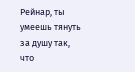Рейнар, ты умеешь тянуть за душу так, что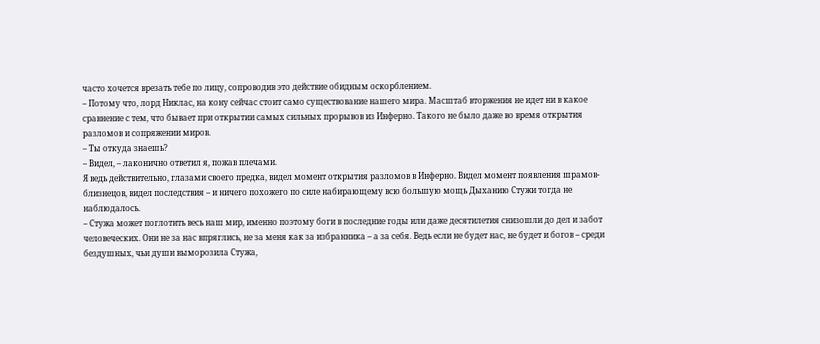часто хочется врезать тебе по лицу, сопроводив это действие обидным оскорблением.
– Потому что, лорд Никлас, на кону сейчас стоит само существование нашего мира. Масштаб вторжения не идет ни в какое сравнение с тем, что бывает при открытии самых сильных прорывов из Инферно. Такого не было даже во время открытия разломов и сопряжении миров.
– Ты откуда знаешь?
– Видел, – лаконично ответил я, пожав плечами.
Я ведь действительно, глазами своего предка, видел момент открытия разломов в Инферно. Видел момент появления шрамов-близнецов, видел последствия – и ничего похожего по силе набирающему всю большую мощь Дыханию Стужи тогда не наблюдалось.
– Стужа может поглотить весь наш мир, именно поэтому боги в последние годы или даже десятилетия снизошли до дел и забот человеческих. Они не за нас впряглись, не за меня как за избранника – а за себя. Ведь если не будет нас, не будет и богов – среди бездушных, чьи души выморозила Стужа,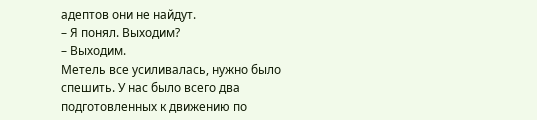адептов они не найдут.
– Я понял. Выходим?
– Выходим.
Метель все усиливалась, нужно было спешить. У нас было всего два подготовленных к движению по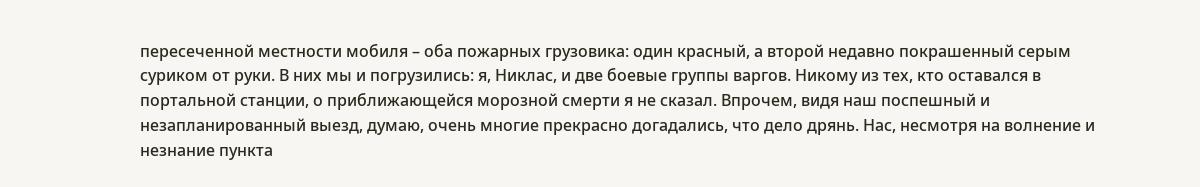пересеченной местности мобиля – оба пожарных грузовика: один красный, а второй недавно покрашенный серым суриком от руки. В них мы и погрузились: я, Никлас, и две боевые группы варгов. Никому из тех, кто оставался в портальной станции, о приближающейся морозной смерти я не сказал. Впрочем, видя наш поспешный и незапланированный выезд, думаю, очень многие прекрасно догадались, что дело дрянь. Нас, несмотря на волнение и незнание пункта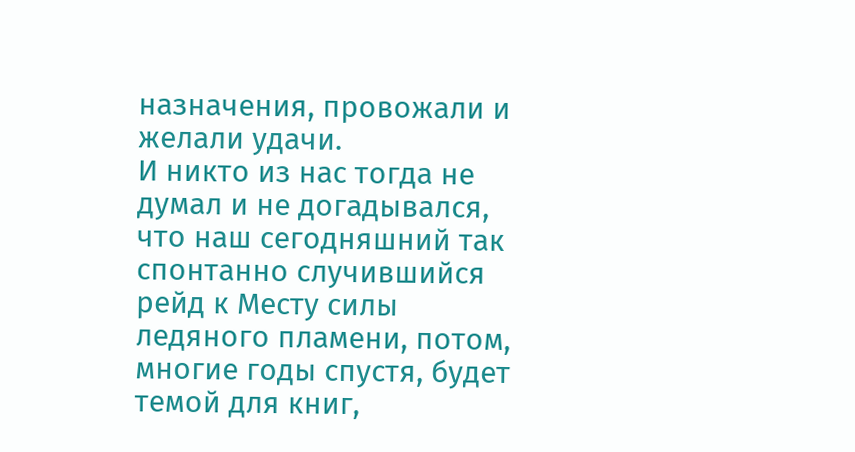назначения, провожали и желали удачи.
И никто из нас тогда не думал и не догадывался, что наш сегодняшний так спонтанно случившийся рейд к Месту силы ледяного пламени, потом, многие годы спустя, будет темой для книг,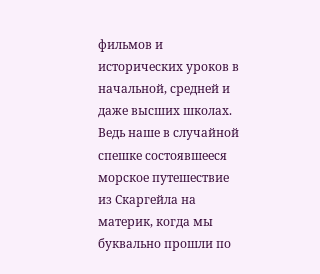фильмов и исторических уроков в начальной, средней и даже высших школах.
Ведь наше в случайной спешке состоявшееся морское путешествие из Скаргейла на материк, когда мы буквально прошли по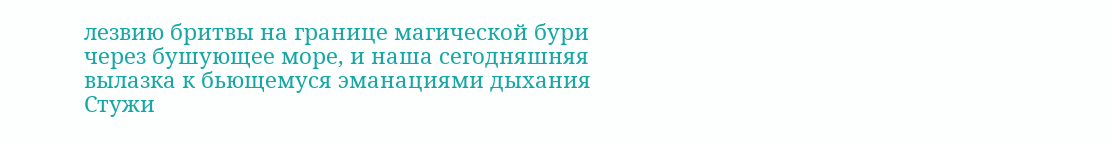лезвию бритвы на границе магической бури через бушующее море, и наша сегодняшняя вылазка к бьющемуся эманациями дыхания Стужи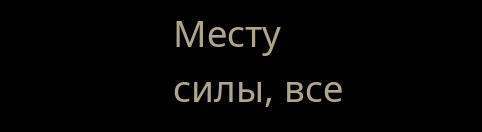Месту силы, все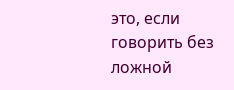это, если говорить без ложной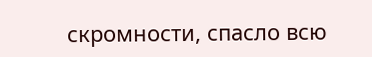скромности, спасло всю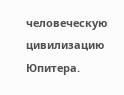человеческую цивилизацию Юпитера.